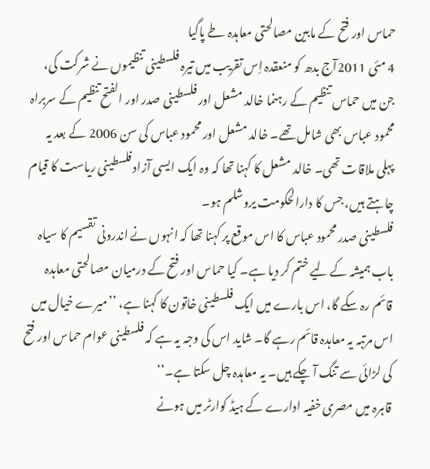حماس اور فتح کے مابین مصالحتی معاہدہ طے پاگیا
4 مئی 2011آج بدھ کو منعقدہ اِس تقریب میں تیرہ فلسطینی تنظیموں نے شرکت کی، جن میں حماس تنظیم کے رہنما خالد مشعل اور فلسطینی صدر اور الفتح تنظیم کے سربراہ محمود عباس بھی شامل تھے۔ خالد مشعل اور محمود عباس کی سن 2006 کے بعد یہ پہلی ملاقات تھی۔ خالد مشعل کا کہنا تھا کہ وہ ایک ایسی آزاد فلسطینی ریاست کا قیام چاہتے ہیں، جس کا دارالحکومت یروشلم ہو۔
فلسطینی صدر محمود عباس کا اس موقع پر کہنا تھا کہ انہوں نے اندرونی تقسیم کا سیاہ باب ہمیشہ کے لیے ختم کر دیا ہے۔ کیا حماس اور فتح کے درمیان مصالحتی معاہدہ قائم رہ سکے گا، اس بارے میں ایک فلسطینی خاتون کا کہنا ہے، ’’میرے خیال میں اس مرتبہ یہ معاہدہ قائم رہے گا۔ شاید اس کی وجہ یہ ہے کہ فلسطینی عوام حماس اور فتح کی لڑائی سے تنگ آ چکے ہیں۔ یہ معاہدہ چل سکتا ہے۔‘‘
قاہرہ میں مصری خفیہ ادارے کے ہیڈ کوارٹر میں ہونے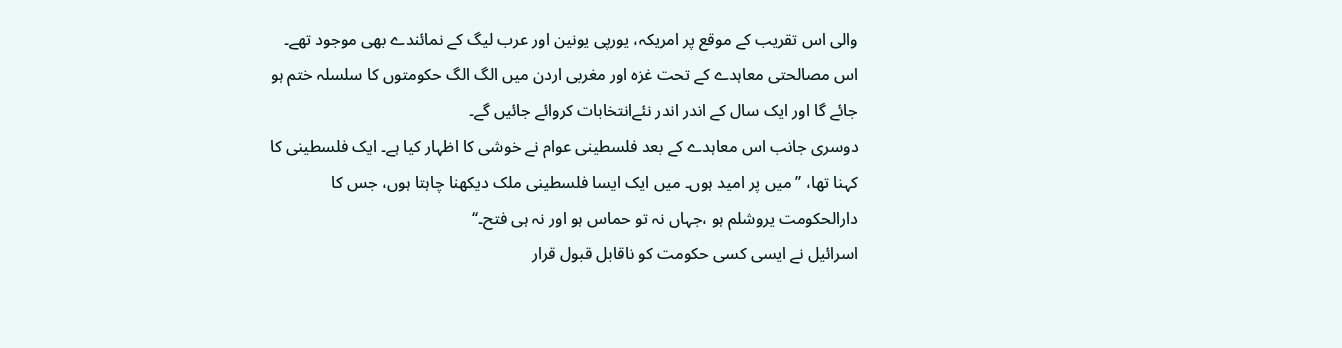والی اس تقریب کے موقع پر امریکہ، یورپی یونین اور عرب لیگ کے نمائندے بھی موجود تھے۔ اس مصالحتی معاہدے کے تحت غزہ اور مغربی اردن میں الگ الگ حکومتوں کا سلسلہ ختم ہو جائے گا اور ایک سال کے اندر اندر نئےانتخابات کروائے جائیں گے۔
دوسری جانب اس معاہدے کے بعد فلسطینی عوام نے خوشی کا اظہار کیا ہے۔ ایک فلسطینی کا کہنا تھا، ’’میں پر امید ہوں۔ میں ایک ایسا فلسطینی ملک دیکھنا چاہتا ہوں، جس کا دارالحکومت یروشلم ہو ،جہاں نہ تو حماس ہو اور نہ ہی فتح۔‘‘
اسرائیل نے ایسی کسی حکومت کو ناقابل قبول قرار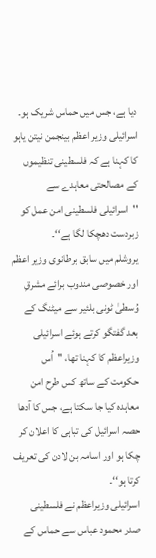دیا ہے، جس میں حماس شریک ہو۔ اسرائیلی وزیر اعظم بینجمن نیتن یاہو کا کہنا ہے کہ فلسطینی تنظیموں کے مصالحتی معاہدے سے ''اسرائیلی فلسطینی امن عمل کو زبردست دھچکا لگا ہے‘‘۔
یروشلم میں سابق برطانوی وزیر اعظم اور خصوصی مندوب برائے مشرقِ وُسطیٰ ٹونی بلئیر سے میٹنگ کے بعد گفتگو کرتے ہوئے اسرائیلی وزیراعظم کا کہنا تھا، ''اُس حکومت کے ساتھ کس طرح امن معاہدہ کیا جا سکتا ہے، جس کا آدھا حصہ اسرائیل کی تباہی کا اعلان کر چکا ہو اور اسامہ بن لادن کی تعریف کرتا ہو‘‘۔
اسرائیلی وزیراعظم نے فلسطینی صدر محمود عباس سے حماس کے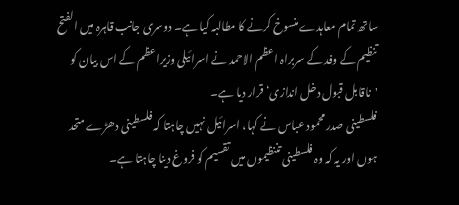ساتھ تمام معاہدے منسوخ کرنے کا مطالبہ کیا ہے۔ دوسری جانب قاہرہ میں الفتح تنظیم کے وفد کے سربراہ اعظم الاحمد نے اسرائیلی وزیراعظم کے اس بیان کو 'ناقابل قبول دخل اندازی‘ قرار دیا ہے۔
فلسطینی صدر محمود عباس نے کہا، اسرائیل نہیں چاہتا کہ فلسطینی دھڑے متحد ہوں اور یہ کہ وہ فلسطینی تننظیموں میں تقسیم کو فروغ دینا چاہتا ہے۔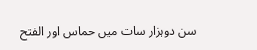سن دوہزار سات میں حماس اور الفتح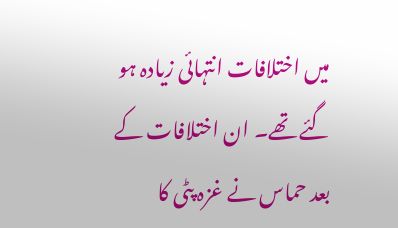میں اختلافات انتہائی زیادہ ہو گئے تھے۔ ان اختلافات کے بعد حماس نے غزہ پٹی کا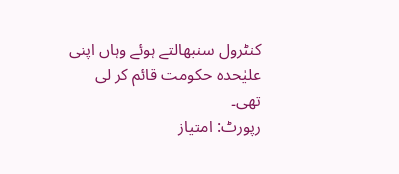کنٹرول سنبھالتے ہوئے وہاں اپنی علیٰحدہ حکومت قائم کر لی تھی۔
رپورٹ: امتیاز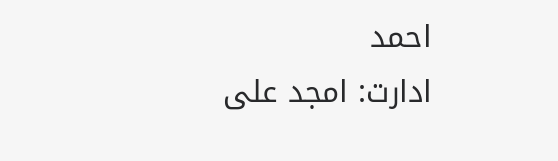احمد
ادارت: امجد علی